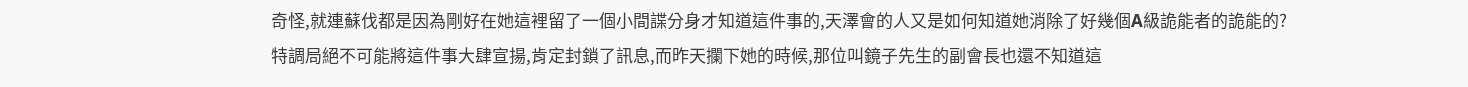奇怪,就連蘇伐都是因為剛好在她這裡留了一個小間諜分身才知道這件事的,天澤會的人又是如何知道她消除了好幾個A級詭能者的詭能的?
特調局絕不可能將這件事大肆宣揚,肯定封鎖了訊息,而昨天攔下她的時候,那位叫鏡子先生的副會長也還不知道這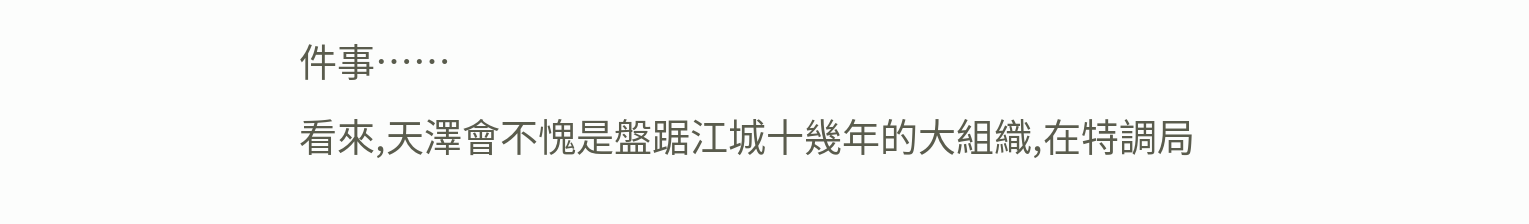件事……
看來,天澤會不愧是盤踞江城十幾年的大組織,在特調局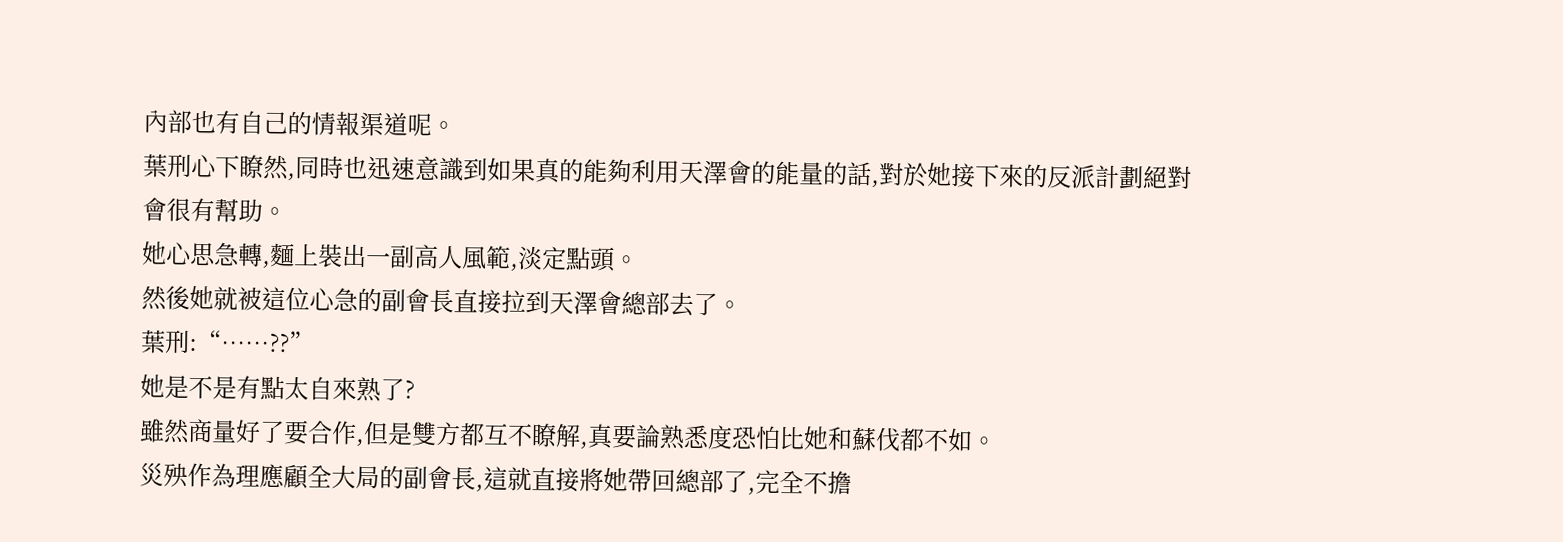內部也有自己的情報渠道呢。
葉刑心下瞭然,同時也迅速意識到如果真的能夠利用天澤會的能量的話,對於她接下來的反派計劃絕對會很有幫助。
她心思急轉,麵上裝出一副高人風範,淡定點頭。
然後她就被這位心急的副會長直接拉到天澤會總部去了。
葉刑:“……??”
她是不是有點太自來熟了?
雖然商量好了要合作,但是雙方都互不瞭解,真要論熟悉度恐怕比她和蘇伐都不如。
災殃作為理應顧全大局的副會長,這就直接將她帶回總部了,完全不擔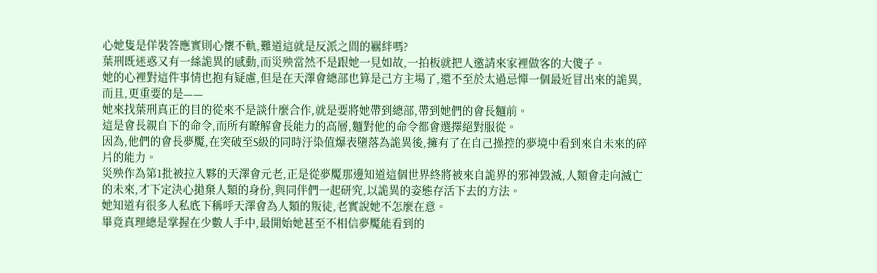心她隻是佯裝答應實則心懷不軌,難道這就是反派之間的羈絆嗎?
葉刑既迷惑又有一絲詭異的感動,而災殃當然不是跟她一見如故,一拍板就把人邀請來家裡做客的大傻子。
她的心裡對這件事情也抱有疑慮,但是在天澤會總部也算是己方主場了,還不至於太過忌憚一個最近冒出來的詭異,而且,更重要的是——
她來找葉刑真正的目的從來不是談什麼合作,就是要將她帶到總部,帶到她們的會長麵前。
這是會長親自下的命令,而所有瞭解會長能力的高層,麵對他的命令都會選擇絕對服從。
因為,他們的會長夢魘,在突破至S級的同時汙染值爆表墮落為詭異後,擁有了在自己操控的夢境中看到來自未來的碎片的能力。
災殃作為第1批被拉入夥的天澤會元老,正是從夢魘那邊知道這個世界終將被來自詭界的邪神毀滅,人類會走向滅亡的未來,才下定決心拋棄人類的身份,與同伴們一起研究,以詭異的姿態存活下去的方法。
她知道有很多人私底下稱呼天澤會為人類的叛徒,老實說她不怎麼在意。
畢竟真理總是掌握在少數人手中,最開始她甚至不相信夢魘能看到的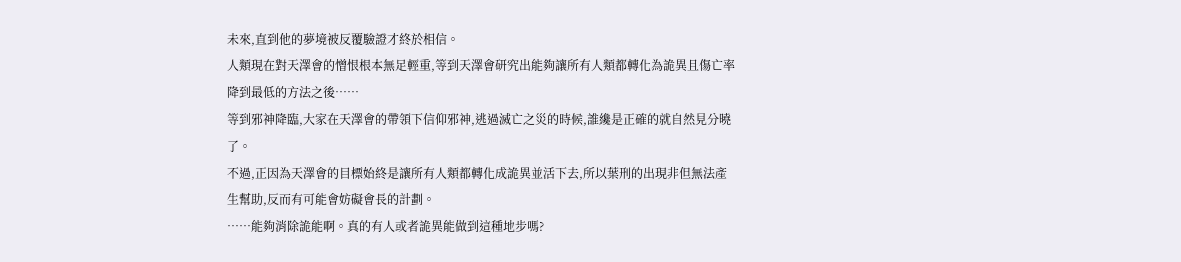未來,直到他的夢境被反覆驗證才終於相信。
人類現在對天澤會的憎恨根本無足輕重,等到天澤會研究出能夠讓所有人類都轉化為詭異且傷亡率降到最低的方法之後……
等到邪神降臨,大家在天澤會的帶領下信仰邪神,逃過滅亡之災的時候,誰纔是正確的就自然見分曉了。
不過,正因為天澤會的目標始終是讓所有人類都轉化成詭異並活下去,所以葉刑的出現非但無法產生幫助,反而有可能會妨礙會長的計劃。
……能夠消除詭能啊。真的有人或者詭異能做到這種地步嗎?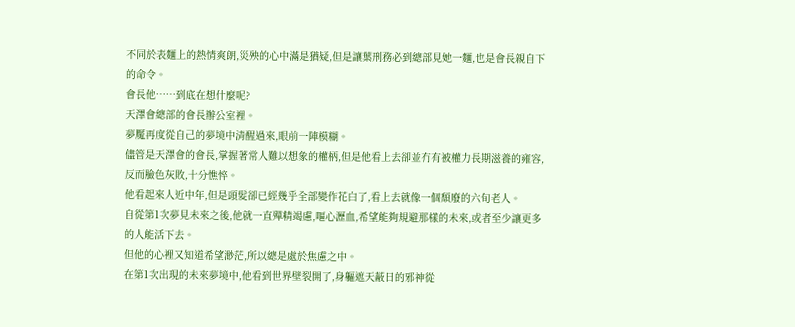不同於表麵上的熱情爽朗,災殃的心中滿是猶疑,但是讓葉刑務必到總部見她一麵,也是會長親自下的命令。
會長他……到底在想什麼呢?
天澤會總部的會長辦公室裡。
夢魘再度從自己的夢境中清醒過來,眼前一陣模糊。
儘管是天澤會的會長,掌握著常人難以想象的權柄,但是他看上去卻並冇有被權力長期滋養的雍容,反而臉色灰敗,十分憔悴。
他看起來人近中年,但是頭髮卻已經幾乎全部變作花白了,看上去就像一個頹廢的六旬老人。
自從第1次夢見未來之後,他就一直殫精竭慮,嘔心瀝血,希望能夠規避那樣的未來,或者至少讓更多的人能活下去。
但他的心裡又知道希望渺茫,所以總是處於焦慮之中。
在第1次出現的未來夢境中,他看到世界壁裂開了,身軀遮天蔽日的邪神從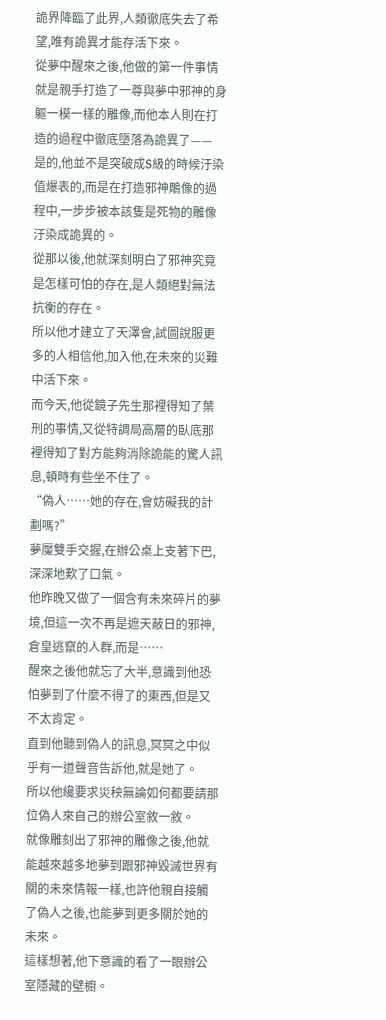詭界降臨了此界,人類徹底失去了希望,唯有詭異才能存活下來。
從夢中醒來之後,他做的第一件事情就是親手打造了一尊與夢中邪神的身軀一模一樣的雕像,而他本人則在打造的過程中徹底墮落為詭異了——
是的,他並不是突破成S級的時候汙染值爆表的,而是在打造邪神鵰像的過程中,一步步被本該隻是死物的雕像汙染成詭異的。
從那以後,他就深刻明白了邪神究竟是怎樣可怕的存在,是人類絕對無法抗衡的存在。
所以他才建立了天澤會,試圖說服更多的人相信他,加入他,在未來的災難中活下來。
而今天,他從鏡子先生那裡得知了葉刑的事情,又從特調局高層的臥底那裡得知了對方能夠消除詭能的驚人訊息,頓時有些坐不住了。
“偽人……她的存在,會妨礙我的計劃嗎?”
夢魘雙手交握,在辦公桌上支著下巴,深深地歎了口氣。
他昨晚又做了一個含有未來碎片的夢境,但這一次不再是遮天蔽日的邪神,倉皇逃竄的人群,而是……
醒來之後他就忘了大半,意識到他恐怕夢到了什麼不得了的東西,但是又不太肯定。
直到他聽到偽人的訊息,冥冥之中似乎有一道聲音告訴他,就是她了。
所以他纔要求災秧無論如何都要請那位偽人來自己的辦公室敘一敘。
就像雕刻出了邪神的雕像之後,他就能越來越多地夢到跟邪神毀滅世界有關的未來情報一樣,也許他親自接觸了偽人之後,也能夢到更多關於她的未來。
這樣想著,他下意識的看了一眼辦公室隱藏的壁櫥。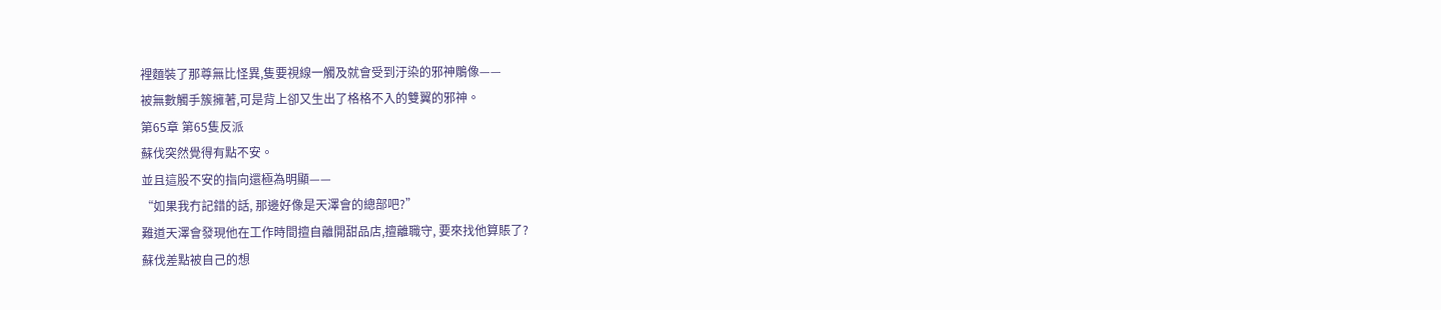裡麵裝了那尊無比怪異,隻要視線一觸及就會受到汙染的邪神鵰像——
被無數觸手簇擁著,可是背上卻又生出了格格不入的雙翼的邪神。
第65章 第65隻反派
蘇伐突然覺得有點不安。
並且這股不安的指向還極為明顯——
“如果我冇記錯的話, 那邊好像是天澤會的總部吧?”
難道天澤會發現他在工作時間擅自離開甜品店,擅離職守, 要來找他算賬了?
蘇伐差點被自己的想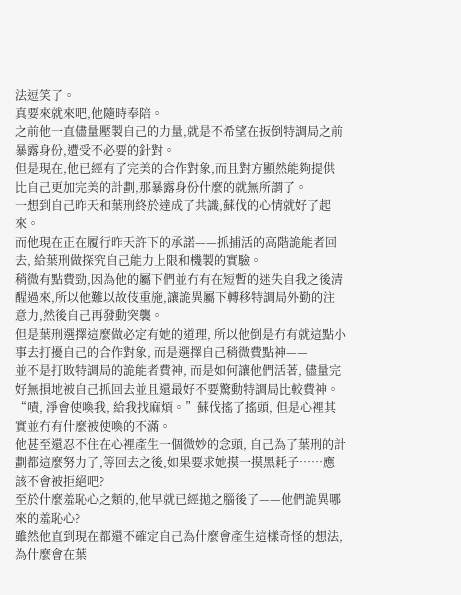法逗笑了。
真要來就來吧,他隨時奉陪。
之前他一直儘量壓製自己的力量,就是不希望在扳倒特調局之前暴露身份,遭受不必要的針對。
但是現在,他已經有了完美的合作對象,而且對方顯然能夠提供比自己更加完美的計劃,那暴露身份什麼的就無所謂了。
一想到自己昨天和葉刑終於達成了共識,蘇伐的心情就好了起來。
而他現在正在履行昨天許下的承諾——抓捕活的高階詭能者回去, 給葉刑做探究自己能力上限和機製的實驗。
稍微有點費勁,因為他的屬下們並冇有在短暫的迷失自我之後清醒過來,所以他難以故伎重施,讓詭異屬下轉移特調局外勤的注意力,然後自己再發動突襲。
但是葉刑選擇這麼做必定有她的道理, 所以他倒是冇有就這點小事去打擾自己的合作對象, 而是選擇自己稍微費點神——
並不是打敗特調局的詭能者費神, 而是如何讓他們活著, 儘量完好無損地被自己抓回去並且還最好不要驚動特調局比較費神。
“嘖, 淨會使喚我, 給我找麻煩。”蘇伐搖了搖頭, 但是心裡其實並冇有什麼被使喚的不滿。
他甚至還忍不住在心裡產生一個微妙的念頭, 自己為了葉刑的計劃都這麼努力了,等回去之後,如果要求她摸一摸黑耗子……應該不會被拒絕吧?
至於什麼羞恥心之類的,他早就已經拋之腦後了——他們詭異哪來的羞恥心?
雖然他直到現在都還不確定自己為什麼會產生這樣奇怪的想法,為什麼會在葉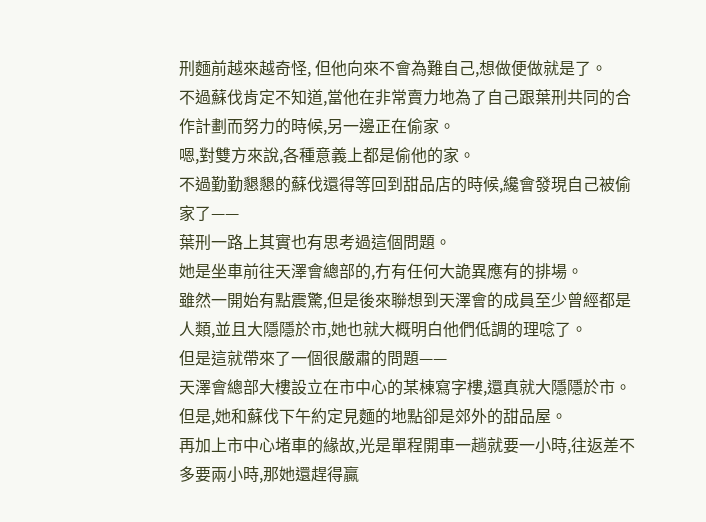刑麵前越來越奇怪, 但他向來不會為難自己,想做便做就是了。
不過蘇伐肯定不知道,當他在非常賣力地為了自己跟葉刑共同的合作計劃而努力的時候,另一邊正在偷家。
嗯,對雙方來說,各種意義上都是偷他的家。
不過勤勤懇懇的蘇伐還得等回到甜品店的時候,纔會發現自己被偷家了——
葉刑一路上其實也有思考過這個問題。
她是坐車前往天澤會總部的,冇有任何大詭異應有的排場。
雖然一開始有點震驚,但是後來聯想到天澤會的成員至少曾經都是人類,並且大隱隱於市,她也就大概明白他們低調的理唸了。
但是這就帶來了一個很嚴肅的問題——
天澤會總部大樓設立在市中心的某棟寫字樓,還真就大隱隱於市。
但是,她和蘇伐下午約定見麵的地點卻是郊外的甜品屋。
再加上市中心堵車的緣故,光是單程開車一趟就要一小時,往返差不多要兩小時,那她還趕得贏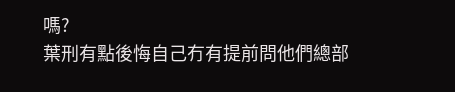嗎?
葉刑有點後悔自己冇有提前問他們總部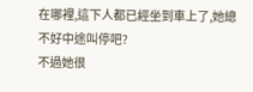在哪裡,這下人都已經坐到車上了,她總不好中途叫停吧?
不過她很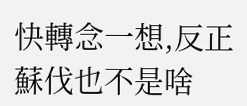快轉念一想,反正蘇伐也不是啥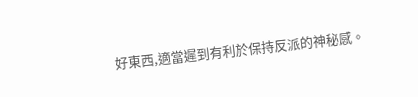好東西,適當遲到有利於保持反派的神秘感。